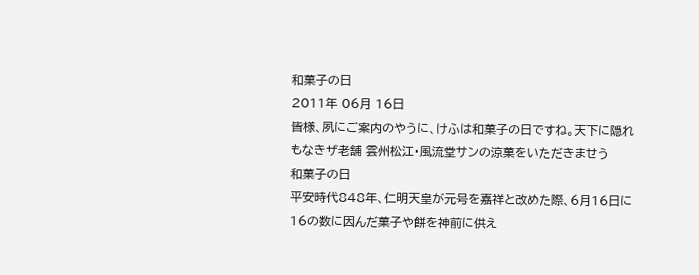和菓子の日
2011年 06月 16日
皆様、夙にご案内のやうに、けふは和菓子の日ですね。天下に隠れもなきザ老舗 雲州松江・風流堂サンの涼菓をいただきませう
和菓子の日
平安時代848年、仁明天皇が元号を嘉祥と改めた際、6月16日に16の数に因んだ菓子や餅を神前に供え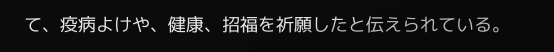て、疫病よけや、健康、招福を祈願したと伝えられている。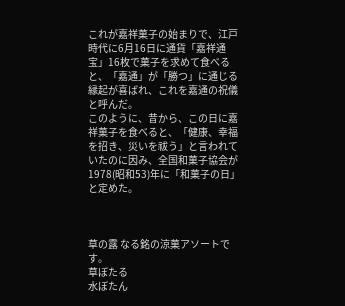これが嘉祥菓子の始まりで、江戸時代に6月16日に通貨「嘉祥通宝」16枚で菓子を求めて食べると、「嘉通」が「勝つ」に通じる縁起が喜ばれ、これを嘉通の祝儀と呼んだ。
このように、昔から、この日に嘉祥菓子を食べると、「健康、幸福を招き、災いを祓う」と言われていたのに因み、全国和菓子協会が1978(昭和53)年に「和菓子の日」と定めた。



草の露 なる銘の涼菓アソートです。
草ぼたる
水ぼたん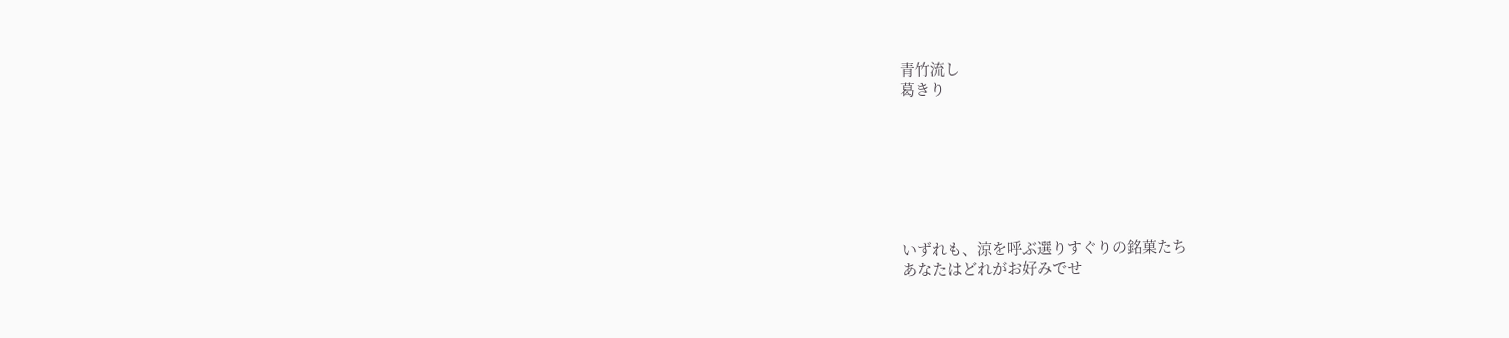青竹流し
葛きり







いずれも、涼を呼ぶ選りすぐりの銘菓たち
あなたはどれがお好みでせ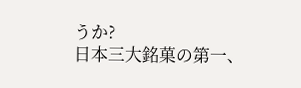うか?
日本三大銘菓の第一、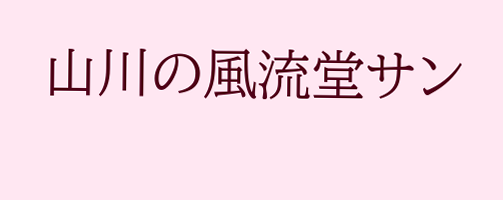山川の風流堂サン